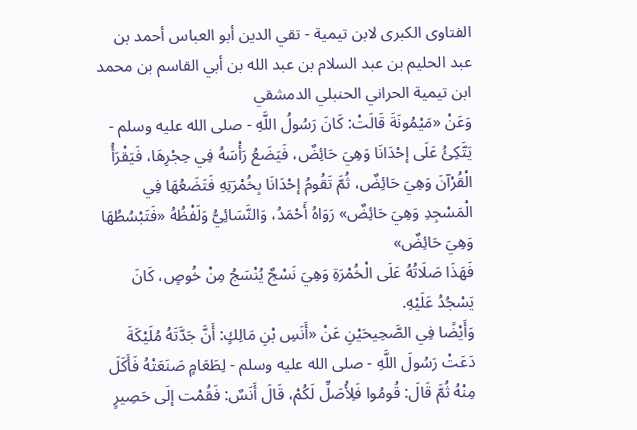الفتاوى الكبرى لابن تيمية - تقي الدين أبو العباس أحمد بن عبد الحليم بن عبد السلام بن عبد الله بن أبي القاسم بن محمد ابن تيمية الحراني الحنبلي الدمشقي
وَعَنْ «مَيْمُونَةَ قَالَتْ: كَانَ رَسُولُ اللَّهِ - صلى الله عليه وسلم - يَتَّكِئُ عَلَى إحْدَانَا وَهِيَ حَائِضٌ، فَيَضَعُ رَأْسَهُ فِي حِجْرِهَا، فَيَقْرَأُ الْقُرْآنَ وَهِيَ حَائِضٌ، ثُمَّ تَقُومُ إحْدَانَا بِخُمْرَتِهِ فَتَضَعُهَا فِي الْمَسْجِدِ وَهِيَ حَائِضٌ» رَوَاهُ أَحْمَدُ، وَالنَّسَائِيُّ وَلَفْظُهُ «فَتَبْسُطُهَا وَهِيَ حَائِضٌ»
فَهَذَا صَلَاتُهُ عَلَى الْخُمْرَةِ وَهِيَ نَسْجٌ يُنْسَجُ مِنْ خُوصٍ، كَانَ يَسْجُدُ عَلَيْهِ.
وَأَيْضًا فِي الصَّحِيحَيْنِ عَنْ «أَنَسِ بْنِ مَالِكٍ: أَنَّ جَدَّتَهُ مُلَيْكَةَ دَعَتْ رَسُولَ اللَّهِ - صلى الله عليه وسلم - لِطَعَامٍ صَنَعَتْهُ فَأَكَلَ مِنْهُ ثُمَّ قَالَ: قُومُوا فَلِأُصَلِّ لَكُمْ، قَالَ أَنَسٌ: فَقُمْت إلَى حَصِيرٍ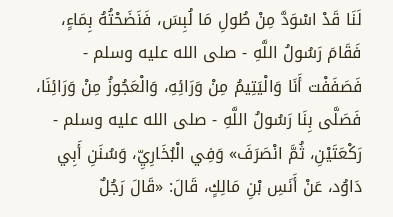لَنَا قَدْ اسْوَدَّ مِنْ طُولِ مَا لُبِسَ، فَنَضَحْتُهُ بِمَاءٍ، فَقَامَ رَسُولُ اللَّهِ - صلى الله عليه وسلم - فَصَفَفْت أَنَا وَالْيَتِيمُ مِنْ وَرَائِهِ، وَالْعَجُوزُ مِنْ وَرَائِنَا، فَصَلَّى بِنَا رَسُولُ اللَّهِ - صلى الله عليه وسلم - رَكْعَتَيْنِ، ثُمَّ انْصَرَفَ» وَفِي الْبُخَارِيِّ، وَسُنَنِ أَبِي دَاوُد، عَنْ أَنَسِ بْنِ مَالِكٍ، قَالَ: «قَالَ رَجُلٌ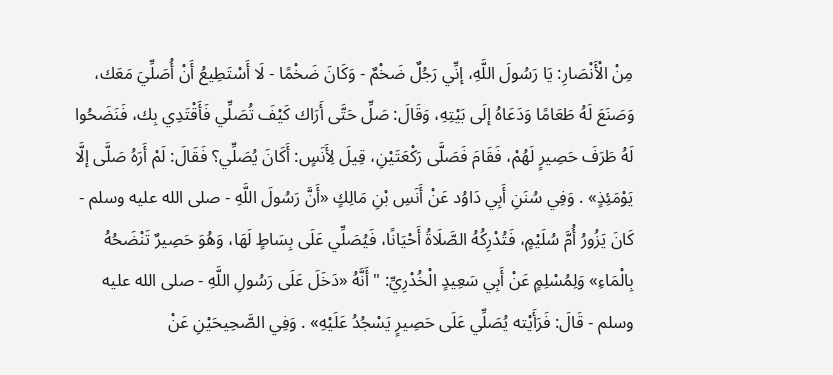مِنْ الْأَنْصَارِ: يَا رَسُولَ اللَّهِ، إنِّي رَجُلٌ ضَخْمٌ - وَكَانَ ضَخْمًا - لَا أَسْتَطِيعُ أَنْ أُصَلِّيَ مَعَك، وَصَنَعَ لَهُ طَعَامًا وَدَعَاهُ إلَى بَيْتِهِ، وَقَالَ: صَلِّ حَتَّى أَرَاك كَيْفَ تُصَلِّي فَأَقْتَدِي بِك، فَنَضَحُوا لَهُ طَرَفَ حَصِيرٍ لَهُمْ، فَقَامَ فَصَلَّى رَكْعَتَيْنِ، قِيلَ لِأَنَسٍ: أَكَانَ يُصَلِّي؟ فَقَالَ: لَمْ أَرَهُ صَلَّى إلَّا يَوْمَئِذٍ» . وَفِي سُنَنِ أَبِي دَاوُد عَنْ أَنَسِ بْنِ مَالِكٍ «أَنَّ رَسُولَ اللَّهِ - صلى الله عليه وسلم - كَانَ يَزُورُ أُمَّ سُلَيْمٍ، فَتُدْرِكُهُ الصَّلَاةُ أَحْيَانًا، فَيُصَلِّي عَلَى بِسَاطٍ لَهَا، وَهُوَ حَصِيرٌ تَنْضَحُهُ بِالْمَاءِ» وَلِمُسْلِمٍ عَنْ أَبِي سَعِيدٍ الْخُدْرِيِّ: " أَنَّهُ «دَخَلَ عَلَى رَسُولِ اللَّهِ - صلى الله عليه وسلم - قَالَ: فَرَأَيْته يُصَلِّي عَلَى حَصِيرٍ يَسْجُدُ عَلَيْهِ» . وَفِي الصَّحِيحَيْنِ عَنْ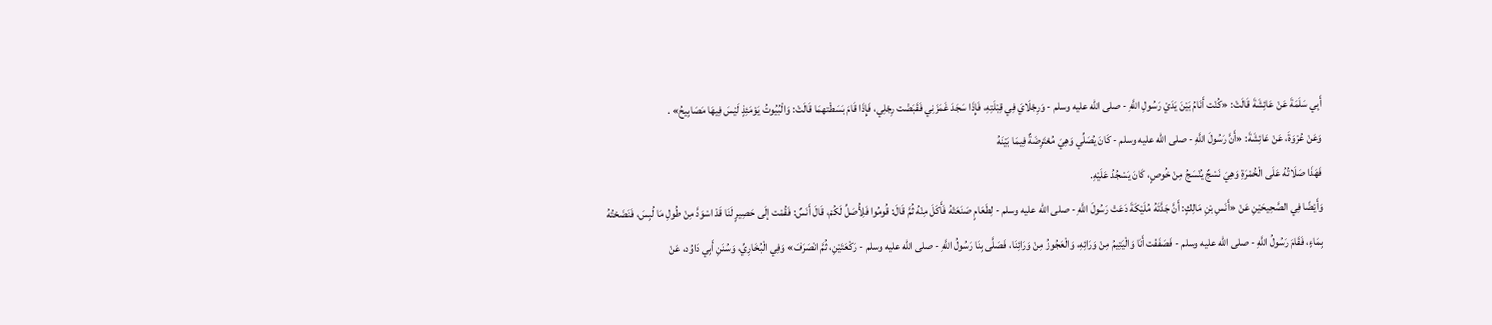أَبِي سَلَمَةَ عَنْ عَائِشَةَ قَالَتْ: «كُنْت أَنَامُ بَيْنَ يَدَيْ رَسُولِ اللَّهِ - صلى الله عليه وسلم - وَرِجْلَايَ فِي قِبْلَتِهِ، فَإِذَا سَجَدَ غَمَزَنِي فَقَبَضْت رِجْلِي، فَإِذَا قَامَ بَسَطْتهمَا قَالَتْ: وَالْبُيُوتُ يَوْمَئِذٍ لَيْسَ فِيهَا مَصَابِيحُ» .
وَعَنْ عُرْوَةَ، عَنْ عَائِشَةَ: «أَنَّ رَسُولَ اللَّهِ - صلى الله عليه وسلم - كَانَ يُصَلِّي وَهِيَ مُعْتَرِضَةٌ فِيمَا بَيْنَهُ
فَهَذَا صَلَاتُهُ عَلَى الْخُمْرَةِ وَهِيَ نَسْجٌ يُنْسَجُ مِنْ خُوصٍ، كَانَ يَسْجُدُ عَلَيْهِ.
وَأَيْضًا فِي الصَّحِيحَيْنِ عَنْ «أَنَسِ بْنِ مَالِكٍ: أَنَّ جَدَّتَهُ مُلَيْكَةَ دَعَتْ رَسُولَ اللَّهِ - صلى الله عليه وسلم - لِطَعَامٍ صَنَعَتْهُ فَأَكَلَ مِنْهُ ثُمَّ قَالَ: قُومُوا فَلِأُصَلِّ لَكُمْ، قَالَ أَنَسٌ: فَقُمْت إلَى حَصِيرٍ لَنَا قَدْ اسْوَدَّ مِنْ طُولِ مَا لُبِسَ، فَنَضَحْتُهُ بِمَاءٍ، فَقَامَ رَسُولُ اللَّهِ - صلى الله عليه وسلم - فَصَفَفْت أَنَا وَالْيَتِيمُ مِنْ وَرَائِهِ، وَالْعَجُوزُ مِنْ وَرَائِنَا، فَصَلَّى بِنَا رَسُولُ اللَّهِ - صلى الله عليه وسلم - رَكْعَتَيْنِ، ثُمَّ انْصَرَفَ» وَفِي الْبُخَارِيِّ، وَسُنَنِ أَبِي دَاوُد، عَنْ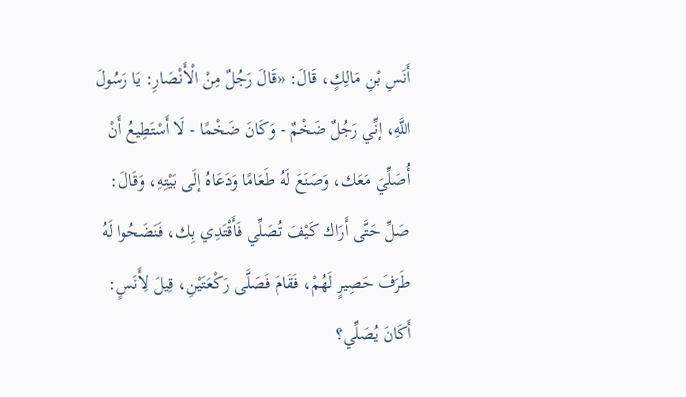أَنَسِ بْنِ مَالِكٍ، قَالَ: «قَالَ رَجُلٌ مِنْ الْأَنْصَارِ: يَا رَسُولَ اللَّهِ، إنِّي رَجُلٌ ضَخْمٌ - وَكَانَ ضَخْمًا - لَا أَسْتَطِيعُ أَنْ أُصَلِّيَ مَعَك، وَصَنَعَ لَهُ طَعَامًا وَدَعَاهُ إلَى بَيْتِهِ، وَقَالَ: صَلِّ حَتَّى أَرَاك كَيْفَ تُصَلِّي فَأَقْتَدِي بِك، فَنَضَحُوا لَهُ طَرَفَ حَصِيرٍ لَهُمْ، فَقَامَ فَصَلَّى رَكْعَتَيْنِ، قِيلَ لِأَنَسٍ: أَكَانَ يُصَلِّي؟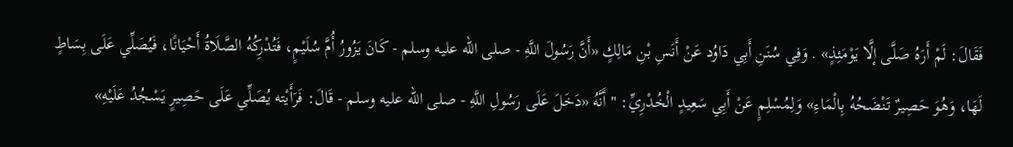فَقَالَ: لَمْ أَرَهُ صَلَّى إلَّا يَوْمَئِذٍ» . وَفِي سُنَنِ أَبِي دَاوُد عَنْ أَنَسِ بْنِ مَالِكٍ «أَنَّ رَسُولَ اللَّهِ - صلى الله عليه وسلم - كَانَ يَزُورُ أُمَّ سُلَيْمٍ، فَتُدْرِكُهُ الصَّلَاةُ أَحْيَانًا، فَيُصَلِّي عَلَى بِسَاطٍ لَهَا، وَهُوَ حَصِيرٌ تَنْضَحُهُ بِالْمَاءِ» وَلِمُسْلِمٍ عَنْ أَبِي سَعِيدٍ الْخُدْرِيِّ: " أَنَّهُ «دَخَلَ عَلَى رَسُولِ اللَّهِ - صلى الله عليه وسلم - قَالَ: فَرَأَيْته يُصَلِّي عَلَى حَصِيرٍ يَسْجُدُ عَلَيْهِ»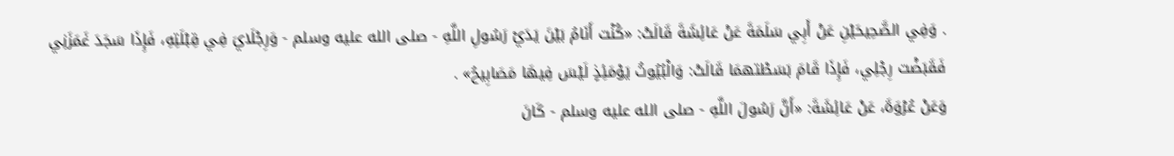. وَفِي الصَّحِيحَيْنِ عَنْ أَبِي سَلَمَةَ عَنْ عَائِشَةَ قَالَتْ: «كُنْت أَنَامُ بَيْنَ يَدَيْ رَسُولِ اللَّهِ - صلى الله عليه وسلم - وَرِجْلَايَ فِي قِبْلَتِهِ، فَإِذَا سَجَدَ غَمَزَنِي فَقَبَضْت رِجْلِي، فَإِذَا قَامَ بَسَطْتهمَا قَالَتْ: وَالْبُيُوتُ يَوْمَئِذٍ لَيْسَ فِيهَا مَصَابِيحُ» .
وَعَنْ عُرْوَةَ، عَنْ عَائِشَةَ: «أَنَّ رَسُولَ اللَّهِ - صلى الله عليه وسلم - كَانَ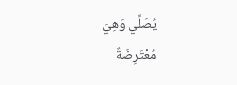يُصَلِّي وَهِيَ مُعْتَرِضَةٌ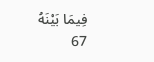فِيمَا بَيْنَهُ
67